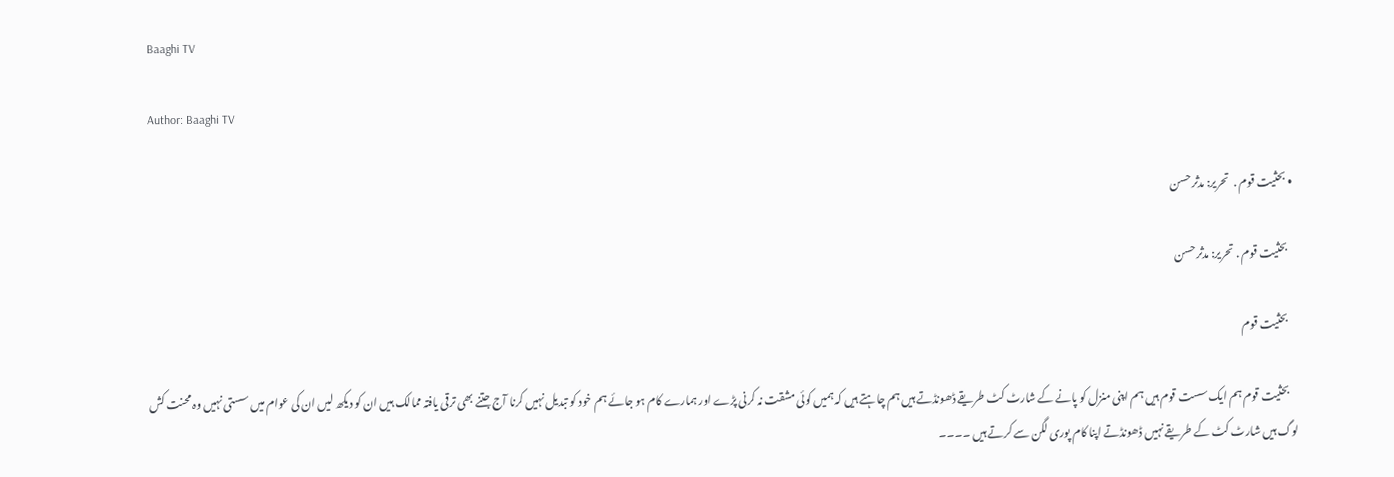Baaghi TV

Author: Baaghi TV

  • بحثیت قوم .  تحریر: مدثر حسن

    بحثیت قوم . تحریر: مدثر حسن

    بحثیت قوم

    بحثیت قوم ہم ایک سست قوم ہیں ہم اپنی منزل کو پانے کے شارٹ کٹ طریقے ڈھونڈتے ہیں ہم چاہتے ہیں کہ ہمیں کوئی مشقت نہ کرنی پڑے اور ہمارے کام ہو جائے ہم خود کو تبدیل نہیں کرنا آج جتنے بھی ترقی یافتہ ممالک ہیں ان کو دیکھ لیں ان کی عوام میں سستی نہیں وہ محنت کش لوگ ہیں شارٹ کٹ کے طریقے نہیں ڈھونڈتے اپنا کام پوری لگن سے کرتے ہیں ۔۔۔۔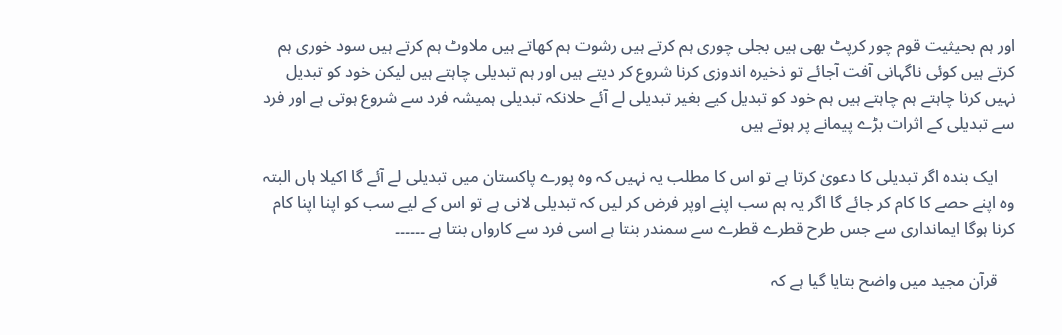اور ہم بحیثیت قوم چور کرپٹ بھی ہیں بجلی چوری ہم کرتے ہیں رشوت ہم کھاتے ہیں ملاوٹ ہم کرتے ہیں سود خوری ہم کرتے ہیں کوئی ناگہانی آفت آجائے تو ذخیرہ اندوزی کرنا شروع کر دیتے ہیں اور ہم تبدیلی چاہتے ہیں لیکن خود کو تبدیل نہیں کرنا چاہتے ہم چاہتے ہیں ہم خود کو تبدیل کیے بغیر تبدیلی لے آئے حلانکہ تبدیلی ہمیشہ فرد سے شروع ہوتی ہے اور فرد سے تبدیلی کے اثرات بڑے پیمانے پر ہوتے ہیں

    ایک بندہ اگر تبدیلی کا دعویٰ کرتا ہے تو اس کا مطلب یہ نہیں کہ وہ پورے پاکستان میں تبدیلی لے آئے گا اکیلا ہاں البتہ وہ اپنے حصے کا کام کر جائے گا اگر یہ ہم سب اپنے اوپر فرض کر لیں کہ تبدیلی لانی ہے تو اس کے لیے سب کو اپنا اپنا کام کرنا ہوگا ایمانداری سے جس طرح قطرے قطرے سے سمندر بنتا ہے اسی فرد سے کارواں بنتا ہے ۔۔۔۔۔۔

    قرآن مجید میں واضح بتایا گیا ہے کہ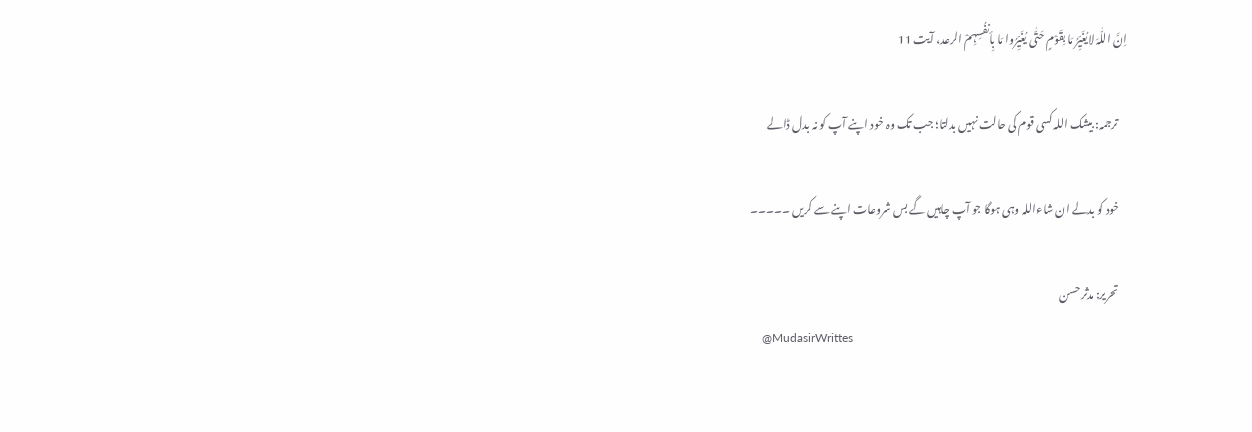اِنَّ اللّٰہَ لایُغَیِّرُ مَا بِقَوْمٍ حَتّٰی یُغَیِّرُوا مَا بِأنفُسِہِمْ الرعد، آیت 11

    ترجمہ: بیشک اللہ کسی قوم کی حالت نہیں بدلتا؛ جب تک وہ خود اپنے آپ کو نہ بدل ڈالے

    خود کو بدلے ان شاءاللہ وہی ہوگا جو آپ چاہیں گے بس شروعات اپنے سے کریں ۔۔۔۔۔

    تحریر: مدثر حسن
    @MudasirWrittes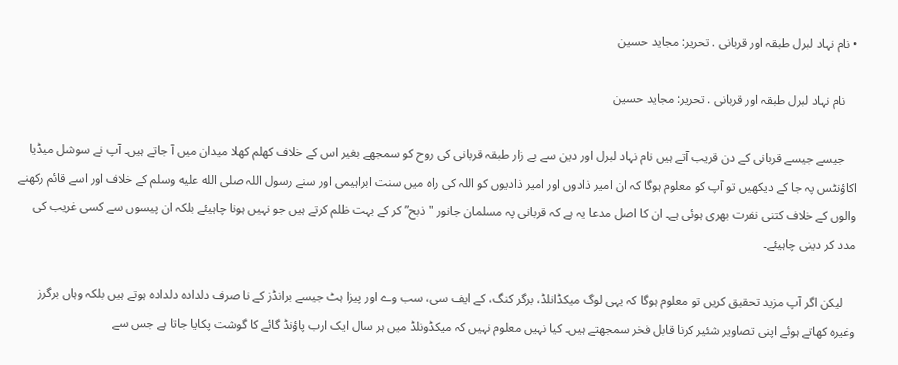• نام نہاد لبرل طبقہ اور قربانی . تحریر: مجاید حسین

    نام نہاد لبرل طبقہ اور قربانی . تحریر: مجاید حسین

    جیسے جیسے قربانی کے دن قریب آتے ہیں نام نہاد لبرل اور دین سے بے زار طبقہ قربانی کی روح کو سمجھے بغیر اس کے خلاف کھلم کھلا میدان میں آ جاتے ہیں۔ آپ نے سوشل میڈیا اکاؤنٹس پہ جا کے دیکھیں تو آپ کو معلوم ہوگا کہ ان امیر ذادوں اور امیر ذادیوں کو اللہ کی راہ میں سنت ابراہیمی اور سنے رسول اللہ صلى الله عليه وسلم کے خلاف اور اسے قائم رکھنے والوں کے خلاف کتنی نفرت بھری ہوئی ہے۔ ان کا اصل مدعا یہ ہے کہ قربانی پہ مسلمان جانور "ذبح” کر کے بہت ظلم کرتے ہیں جو نہیں ہونا چاہیئے بلکہ ان پیسوں سے کسی غریب کی مدد کر دینی چاہیئے۔

    لیکن اگر آپ مزید تحقیق کریں تو معلوم ہوگا کہ یہی لوگ میکڈانلڈ، برگر کنگ، کے ایف سی، سب وے اور پیزا ہٹ جیسے برانڈز کے نا صرف دلدادہ دلدادہ ہوتے ہیں بلکہ وہاں برگرز وغیرہ کھاتے ہوئے اپنی تصاویر شئیر کرنا قابل فخر سمجھتے ہیں۔ کیا نہیں معلوم نہیں کہ میکڈونلڈ میں ہر سال ایک ارب پاؤنڈ گائے کا گوشت پکایا جاتا ہے جس سے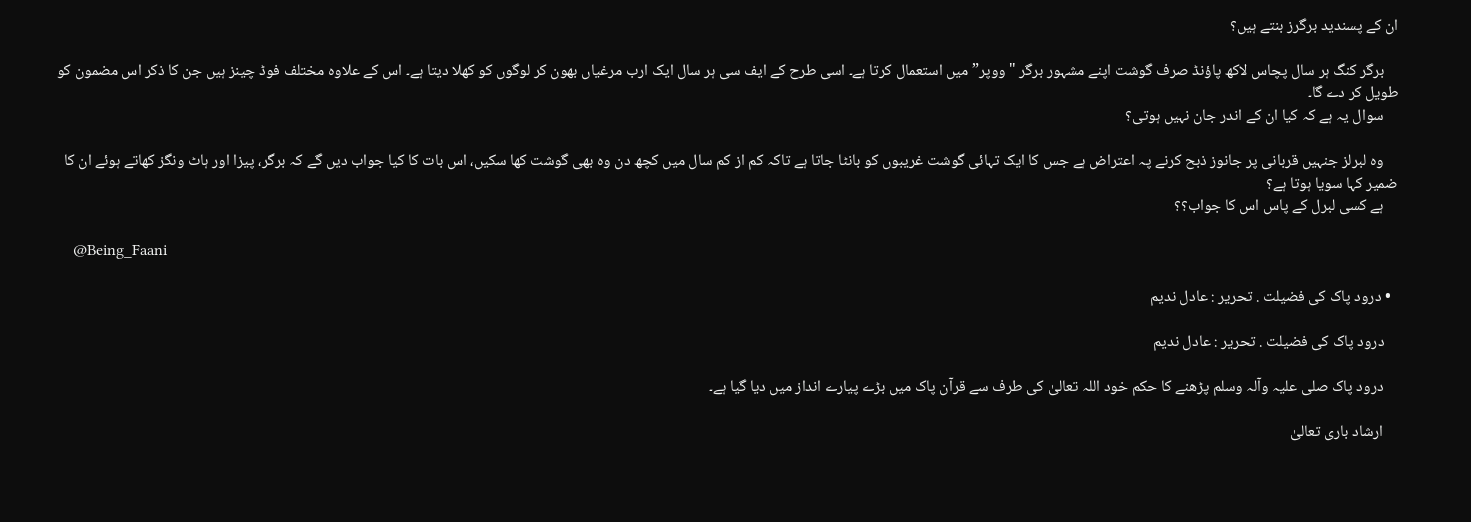ان کے پسندید برگرز بنتے ہیں؟

    برگر کنگ ہر سال پچاس لاکھ پاؤنڈ صرف گوشت اپنے مشہور برگر "ووپر” میں استعمال کرتا ہے۔ اسی طرح کے ایف سی ہر سال ایک ارب مرغیاں بھون کر لوگوں کو کھلا دیتا ہے۔ اس کے علاوہ مختلف فوڈ چینز ہیں جن کا ذکر اس مضمون کو طویل کر دے گا۔
    سوال یہ ہے کہ کیا ان کے اندر جان نہیں ہوتی؟

    وہ لبرلز جنہیں قربانی پر جانوز ذبح کرنے پہ اعتراض ہے جس کا ایک تہائی گوشت غریبوں کو بانٹا جاتا ہے تاکہ کم از کم سال میں کچھ دن وہ بھی گوشت کھا سکیں، اس بات کا کیا جواب دیں گے کہ برگر، پیزا اور ہاٹ ونگز کھاتے ہوئے ان کا ضمیر کہا سویا ہوتا ہے؟
    ہے کسی لبرل کے پاس اس کا جواب؟؟

    @Being_Faani

  • درود پاک کی فضیلت . تحریر : عادل ندیم

    درود پاک کی فضیلت . تحریر : عادل ندیم

    درود پاک صلی علیہ وآلہ وسلم پڑھنے کا حکم خود اللہ تعالیٰ کی طرف سے قرآن پاک میں بڑے پیارے انداز میں دیا گیا ہے۔

    ارشاد باری تعالیٰ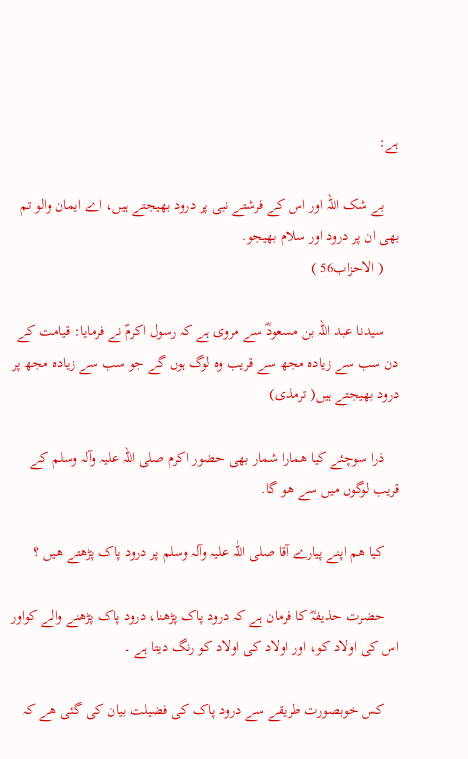ہے:

    بے شک اللہ اور اس کے فرشتے نبی پر درود بھیجتے ہیں، اے ایمان والو تم بھی ان پر درود اور سلام بھیجو.
    ( الاحزاب56 )

    سیدنا عبد اللہ بن مسعودؓ سے مروی ہے کہ رسول اکرمؐ نے فرمایا: قیامت کے دن سب سے زیادہ مجھ سے قریب وہ لوگ ہوں گے جو سب سے زیادہ مجھ پر درود بھیجتے ہیں( ترمذی)

    ذرا سوچئے کیا ھمارا شمار بھی حضور اکرم صلی اللہ علیہ وآلہ وسلم کے قریب لوگوں میں سے ھو گا.

    کیا ھم اپنے پیارے آقا صلی اللّٰہ علیہ وآلہ وسلم پر درود پاک پڑھتے ھیں ؟

    حضرت حذیفہؓ کا فرمان ہے کہ درود پاک پڑھنا، درود پاک پڑھنے والے کواور اس کی اولاد کو، اور اولاد کی اولاد کو رنگ دیتا ہے ۔

    کس خوبصورت طریقے سے درود پاک کی فضیلت بیان کی گئی ھے کہ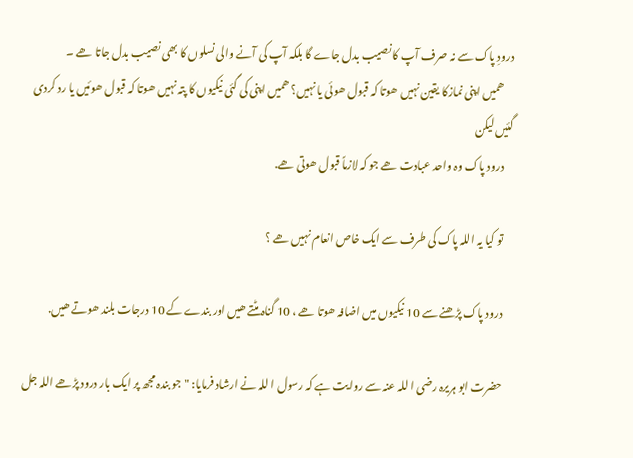درودِ پاک سے نہ صرف آپ کا نصیب بدل جاے گا بلکہ آپ کی آنے والی نسلوں کا بھی نصیب بدل جاتا ھے ۔
    ھمیں اپنی نمازکا یقین نہیں ھوتا کہ قبول ھوئی یا نہیں؟ ھمیں اپنی کی گئی نیکیوں کا پتہ نہیں ھوتا کہ قبول ھوئیں یا رد کردی گئیں لیکن
    درود پاک وہ واحد عبادت ھے جو کہ لازماً قبول ھوتی ھے.

    تو کیا یہ اللہ پاک کی طرف سے ایک خاص انعام نہیں ھے ؟

    درود پاک پڑھنے سے 10 نیکیوں میں اضافہ ھوتا ھے ، 10 گناہ مٹتے ھیں اور بندے کے 10 درجات بلند ھوتے ھیں.

    حضرت ابو ہریرہ رضی ا للہ عنہ سے روایت ہے کہ رسول ا للہ نے ارشاد فرمایا: "جو بندہ مجھ پر ایک بار درود پڑھے اللہ جل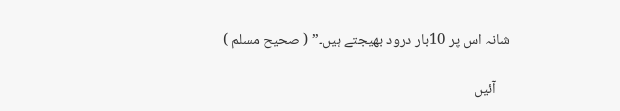شانہ اس پر 10بار درود بھیجتے ہیں۔” ( صحیح مسلم )

    آئیں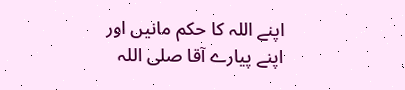اپنے اللہ کا حکم مانیں اور اپنے پیارے آقا صلی اللہ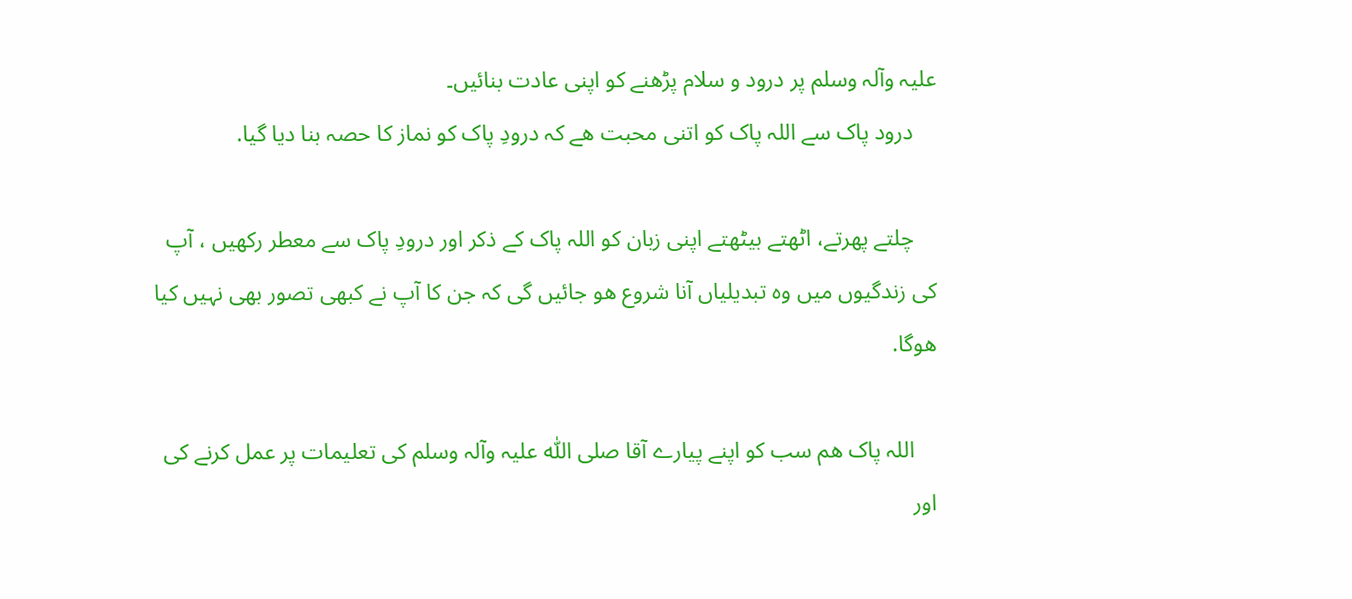علیہ وآلہ وسلم پر درود و سلام پڑھنے کو اپنی عادت بنائیں۔
    درود پاک سے اللہ پاک کو اتنی محبت ھے کہ درودِ پاک کو نماز کا حصہ بنا دیا گیا.

    چلتے پھرتے، اٹھتے بیٹھتے اپنی زبان کو اللہ پاک کے ذکر اور درودِ پاک سے معطر رکھیں ، آپ کی زندگیوں میں وہ تبدیلیاں آنا شروع ھو جائیں گی کہ جن کا آپ نے کبھی تصور بھی نہیں کیا ھوگا.

    اللہ پاک ھم سب کو اپنے پیارے آقا صلی اللّٰہ علیہ وآلہ وسلم کی تعلیمات پر عمل کرنے کی اور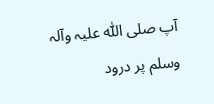آپ صلی اللّٰہ علیہ وآلہ وسلم پر درود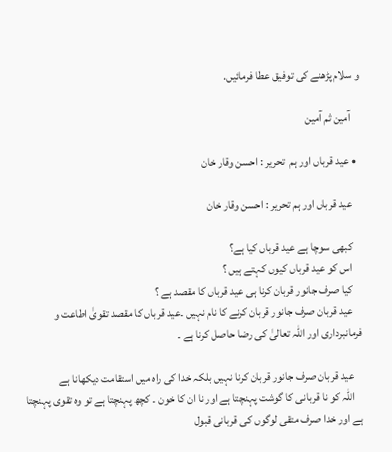و سلام پڑھنے کی توفیق عطا فرمائیں.

    آمین ثم آمین

  • عید قرباں اور ہم  تحریر : احسن وقار خان

    عید قرباں اور ہم تحریر : احسن وقار خان

    کبھی سوچا ہے عید قرباں کیا ہے؟
    اس کو عید قرباں کیوں کہتے ہیں ؟
    کیا صرف جانور قربان کرنا ہی عید قرباں کا مقصد ہے ؟
    عید قربان صرف جانور قربان کرنے کا نام نہیں ۔عید قرباں کا مقصد تقویٰ اطاعت و فرمانبرداری اور اللہ تعالیٰ کی رضا حاصل کرنا ہے ۔

    عید قربان صرف جانور قربان کرنا نہیں بلکہ خدا کی راہ میں استقامت دیکھانا ہے
    اللہ کو نا قربانی کا گوشت پہنچتا ہے اور نا ان کا خون ۔ کچھ پہنچتا ہے تو وہ تقوی پہنچتا ہے اور خدا صرف متقی لوگوں کی قربانی قبول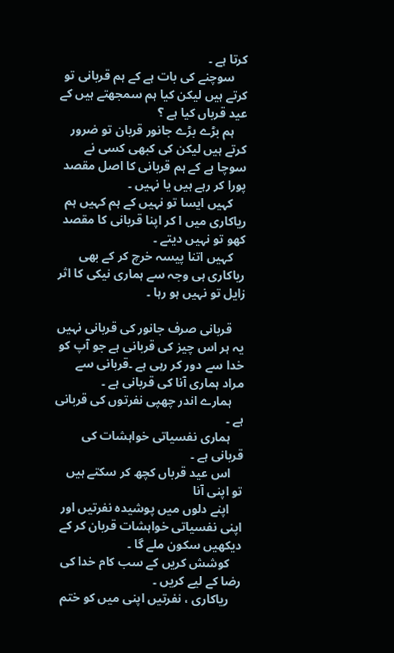کرتا ہے ۔
    سوچنے کی بات ہے کے ہم قربانی تو کرتے ہیں لیکن کیا ہم سمجھتے ہیں کے عید قرباں کیا ہے ؟
    ہم بڑے بڑے جانور قربان تو ضرور کرتے ہیں لیکن کی کبھی کسی نے سوچا ہے کے ہم قربانی کا اصل مقصد پورا کر رہے ہیں یا نہیں ۔
    کہیں ایسا تو نہیں کے ہم کہیں ہم ریاکاری میں ا کر اپنا قربانی کا مقصد کھو تو نہیں دیتے ۔
    کہیں اتنا پیسہ خرچ کر کے بھی ریاکاری ہی وجہ سے ہماری نیکی کا اثر زایل تو نہیں ہو رہا ۔

    قربانی صرف جانور کی قربانی نہیں یہ ہر اس چیز کی قربانی ہے جو آپ کو خدا سے دور کر رہی ہے ۔قربانی سے مراد ہماری آنا کی قربانی ہے ۔
    ہمارے اندر چھپی نفرتوں کی قربانی ہے ۔
    ہماری نفسیاتی خواہشات کی قربانی ہے ۔
    اس عید قرباں کچھ کر سکتے ہیں تو اپنی آنا
    اپنے دلوں میں پوشیدہ نفرتیں اور اپنی نفسیاتی خواہشات قربان کر کے دیکھیں سکون ملے گا ۔
    کوشش کریں کے سب کام خدا کی رضا کے لیے کریں ۔
    ریاکاری ، نفرتیں اپنی میں کو ختم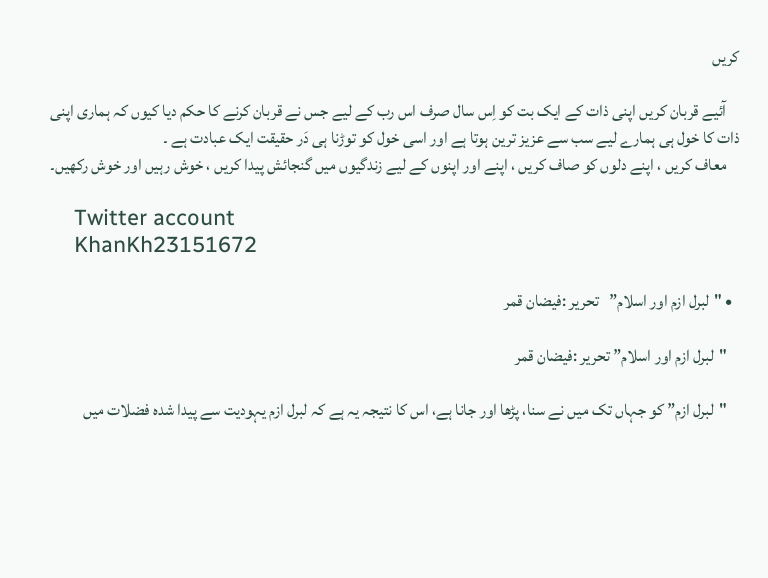کریں

    آئیے قربان کریں اپنی ذات کے ایک بت کو اِس سال صرف اس رب کے لیے جس نے قربان کرنے کا حکم دیا کیوں کہ ہماری اپنی ذات کا خول ہی ہمارے لیے سب سے عزیز ترین ہوتا ہے اور اسی خول کو توڑنا ہی دَر حقیقت ایک عبادت ہے ۔
    معاف کریں ، اپنے دلوں کو صاف کریں ، اپنے اور اپنوں کے لیے زندگیوں میں گنجائش پیدا کریں ، خوش رہیں اور خوش رکھیں۔

    Twitter account
    KhanKh23151672

  • "لبرل ازم اور اسلام”   تحریر :فیضان قمر

    "لبرل ازم اور اسلام” تحریر :فیضان قمر

    "لبرل ازم” کو جہاں تک میں نے سنا، پڑھا اور جانا ہے، اس کا نتیجہ یہ ہے کہ لبرل ازم یہودیت سے پیدا شدہ فضلات میں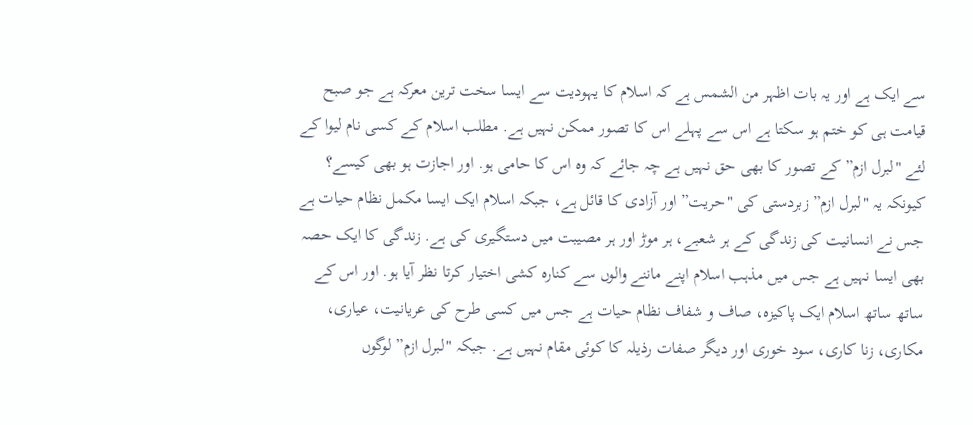سے ایک ہے اور یہ بات اظہر من الشمس ہے کہ اسلام کا یہودیت سے ایسا سخت ترین معرکہ ہے جو صبح قیامت ہی کو ختم ہو سکتا ہے اس سے پہلے اس کا تصور ممکن نہیں ہے. مطلب اسلام کے کسی نام لیوا کے لئے "لبرل ازم” کے تصور کا بھی حق نہیں ہے چہ جائے کہ وہ اس کا حامی ہو. اور اجازت ہو بھی کیسے؟ کیونکہ یہ "لبرل ازم” زبردستی کی "حریت” اور آزادی کا قائل ہے، جبکہ اسلام ایک ایسا مکمل نظام حیات ہے جس نے انسانیت کی زندگی کے ہر شعبے، ہر موڑ اور ہر مصیبت میں دستگیری کی ہے. زندگی کا ایک حصہ بھی ایسا نہیں ہے جس میں مذہب اسلام اپنے ماننے والوں سے کنارہ کشی اختیار کرتا نظر آیا ہو. اور اس کے ساتھ ساتھ اسلام ایک پاکیزہ، صاف و شفاف نظام حیات ہے جس میں کسی طرح کی عریانیت، عیاری، مکاری، زنا کاری، سود خوری اور دیگر صفات رذیلہ کا کوئی مقام نہیں ہے. جبکہ "لبرل ازم” لوگوں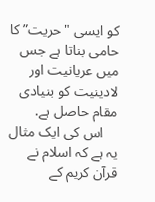کو ایسی "حریت” کا حامی بناتا ہے جس میں عریانیت اور لادینیت کو بنیادی مقام حاصل ہے.
    اس کی ایک مثال یہ ہے کہ اسلام نے قرآن کریم کے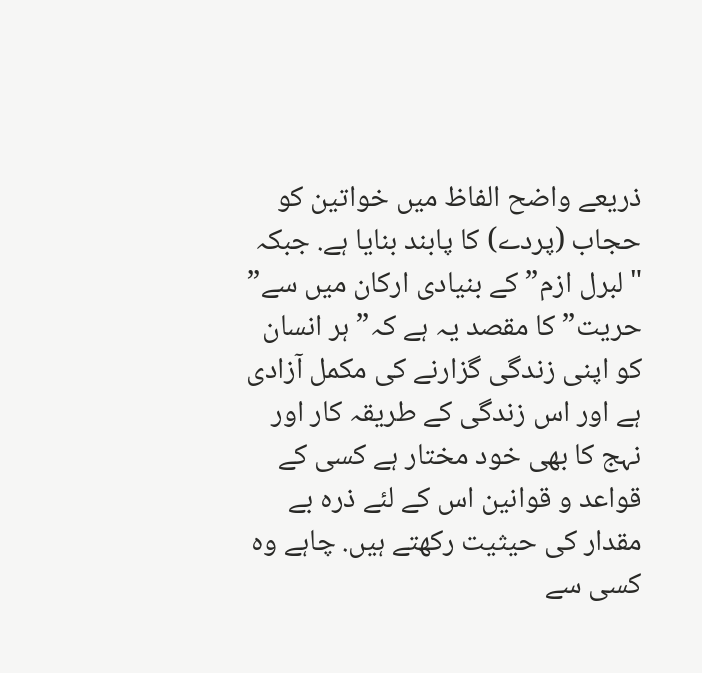ذریعے واضح الفاظ میں خواتین کو حجاب (پردے) کا پابند بنایا ہے. جبکہ "لبرل ازم” کے بنیادی ارکان میں سے” حریت” کا مقصد یہ ہے کہ” ہر انسان کو اپنی زندگی گزارنے کی مکمل آزادی ہے اور اس زندگی کے طریقہ کار اور نہج کا بھی خود مختار ہے کسی کے قواعد و قوانین اس کے لئے ذرہ بے مقدار کی حیثیت رکھتے ہیں. چاہے وہ کسی سے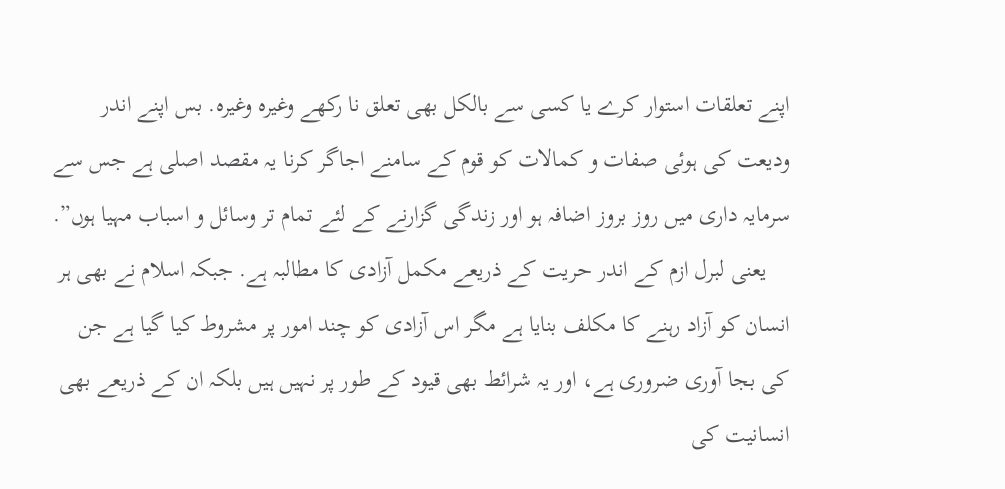اپنے تعلقات استوار کرے یا کسی سے بالکل بھی تعلق نا رکھے وغیرہ وغیرہ. بس اپنے اندر ودیعت کی ہوئی صفات و کمالات کو قوم کے سامنے اجاگر کرنا یہ مقصد اصلی ہے جس سے سرمایہ داری میں روز بروز اضافہ ہو اور زندگی گزارنے کے لئے تمام تر وسائل و اسباب مہیا ہوں”.
    یعنی لبرل ازم کے اندر حریت کے ذریعے مکمل آزادی کا مطالبہ ہے. جبکہ اسلام نے بھی ہر انسان کو آزاد رہنے کا مکلف بنایا ہے مگر اس آزادی کو چند امور پر مشروط کیا گیا ہے جن کی بجا آوری ضروری ہے، اور یہ شرائط بھی قیود کے طور پر نہیں ہیں بلکہ ان کے ذریعے بھی انسانیت کی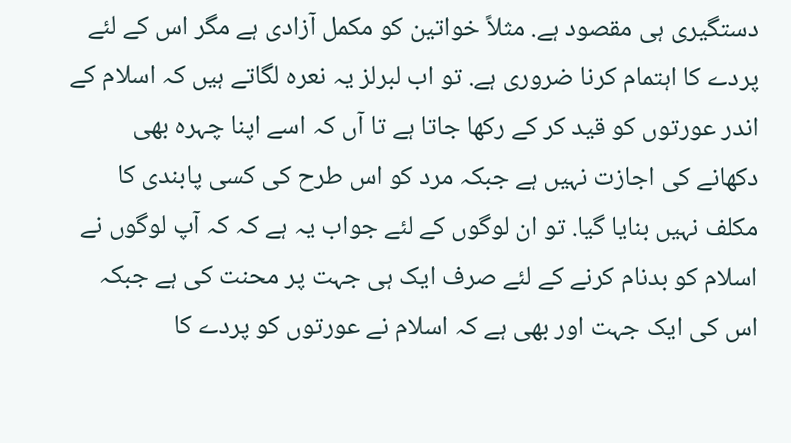دستگیری ہی مقصود ہے. مثلاً خواتین کو مکمل آزادی ہے مگر اس کے لئے پردے کا اہتمام کرنا ضروری ہے. تو اب لبرلز یہ نعرہ لگاتے ہیں کہ اسلام کے اندر عورتوں کو قید کر کے رکھا جاتا ہے تا آں کہ اسے اپنا چہرہ بھی دکھانے کی اجازت نہیں ہے جبکہ مرد کو اس طرح کی کسی پابندی کا مکلف نہیں بنایا گیا. تو ان لوگوں کے لئے جواب یہ ہے کہ کہ آپ لوگوں نے اسلام کو بدنام کرنے کے لئے صرف ایک ہی جہت پر محنت کی ہے جبکہ اس کی ایک جہت اور بھی ہے کہ اسلام نے عورتوں کو پردے کا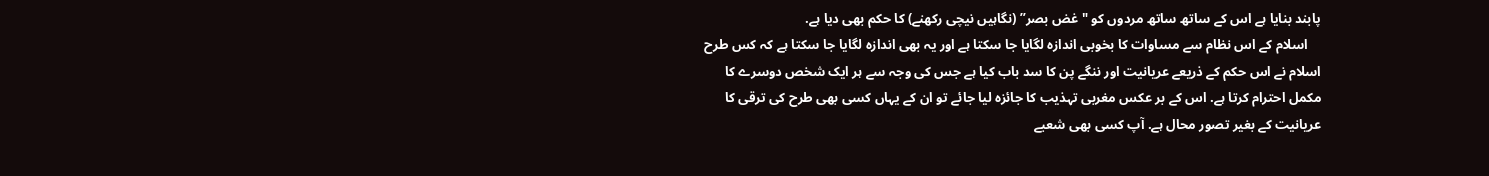پابند بنایا ہے اس کے ساتھ ساتھ مردوں کو "غض بصر” (نگاہیں نیچی رکھنے) کا حکم بھی دیا ہے.
    اسلام کے اس نظام سے مساوات کا بخوبی اندازہ لگایا جا سکتا ہے اور یہ بھی اندازہ لگایا جا سکتا ہے کہ کس طرح اسلام نے اس حکم کے ذریعے عریانیت اور ننگے پن کا سد باب کیا ہے جس کی وجہ سے ہر ایک شخص دوسرے کا مکمل احترام کرتا ہے. اس کے بر عکس مغربی تہذیب کا جائزہ لیا جائے تو ان کے یہاں کسی بھی طرح کی ترقی کا عریانیت کے بغیر تصور محال ہے. آپ کسی بھی شعبے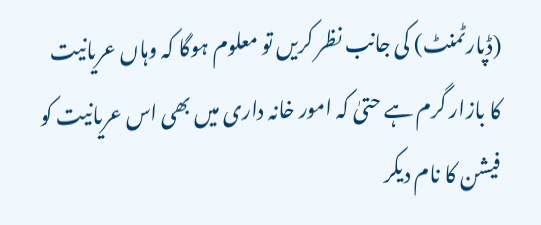(ڈپارٹمنٹ) کی جانب نظر کریں تو معلوم ہوگا کہ وہاں عریانیت کا بازار گرم ہے حتیٰ کہ امور خانہ داری میں بھی اس عریانیت کو فیشن کا نام دیکر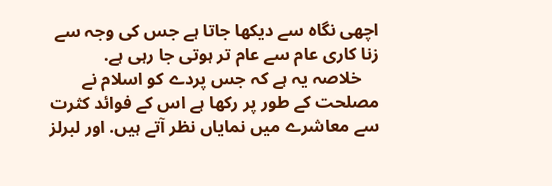اچھی نگاہ سے دیکھا جاتا ہے جس کی وجہ سے زنا کاری عام سے عام تر ہوتی جا رہی ہے.
    خلاصہ یہ ہے کہ جس پردے کو اسلام نے مصلحت کے طور پر رکھا ہے اس کے فوائد کثرت سے معاشرے میں نمایاں نظر آتے ہیں. اور لبرلز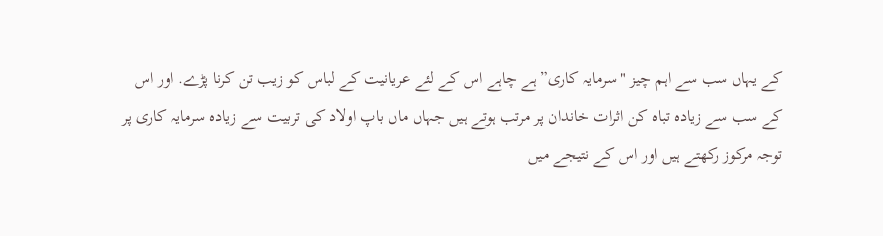کے یہاں سب سے اہم چیز "سرمایہ کاری” ہے چاہے اس کے لئے عریانیت کے لباس کو زیب تن کرنا پڑے. اور اس کے سب سے زیادہ تباہ کن اثرات خاندان پر مرتب ہوتے ہیں جہاں ماں باپ اولاد کی تربیت سے زیادہ سرمایہ کاری پر توجہ مرکوز رکھتے ہیں اور اس کے نتیجے میں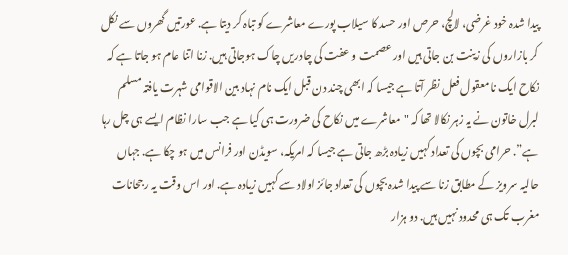پیدا شدہ خود غرضی، لالچ، حرص اور حسد کا سیلاب پورے معاشرے کو تباہ کر دیتا ہے. عورتیں گھروں سے نکل کر بازاروں کی زینت بن جاتی ہیں اور عصمت و عفت کی چادریں چاک ہوجاتی ہیں. زنا اتنا عام ہو جاتا ہے کہ نکاح ایک نا معقول فعل نظر آتا ہے جیسا کہ ابھی چند دن قبل ایک نام نہاد بین الاقوامی شہرت یافتہ مسلم لبرل خاتون نے یہ زہر نکالا تھا کہ "معاشرے میں نکاح کی ضرورت ہی کیا ہے جب سارا نظام ایسے ہی چل رہا ہے”. حرامی بچوں کی تعداد کہیں زیادہ بڑھ جاتی ہے جیسا کہ امریکہ، سویڈن اور فرانس میں ہو چکا ہے. جہاں حالیہ سرویز کے مطابق زنا سے پیدا شدہ بچوں کی تعداد جائز اولاد سے کہیں زیادہ ہے. اور اس وقت یہ رجحانات مغرب تک ہی محدود نہیں ہیں. دو ہزار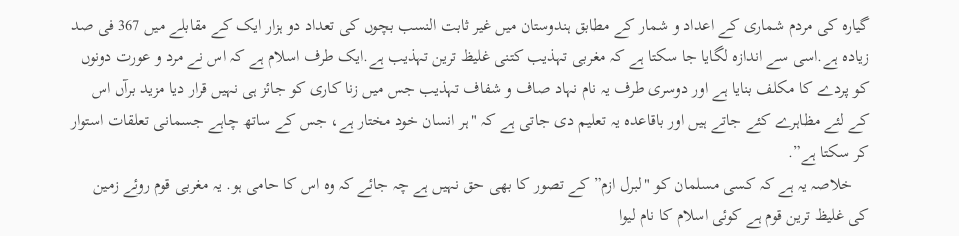گیارہ کی مردم شماری کے اعداد و شمار کے مطابق ہندوستان میں غیر ثابت النسب بچوں کی تعداد دو ہزار ایک کے مقابلے میں 367 فی صد زیادہ ہے.اسی سے اندازہ لگایا جا سکتا ہے کہ مغربی تہذیب کتنی غلیظ ترین تہذیب ہے.ایک طرف اسلام ہے کہ اس نے مرد و عورت دونوں کو پردے کا مکلف بنایا ہے اور دوسری طرف یہ نام نہاد صاف و شفاف تہذیب جس میں زنا کاری کو جائز ہی نہیں قرار دیا مزید برآں اس کے لئے مظاہرے کئے جاتے ہیں اور باقاعدہ یہ تعلیم دی جاتی ہے کہ "ہر انسان خود مختار ہے، جس کے ساتھ چاہے جسمانی تعلقات استوار کر سکتا ہے”.
    خلاصہ یہ ہے کہ کسی مسلمان کو "لبرل ازم” کے تصور کا بھی حق نہیں ہے چہ جائے کہ وہ اس کا حامی ہو. یہ مغربی قوم روئے زمین کی غلیظ ترین قوم ہے کوئی اسلام کا نام لیوا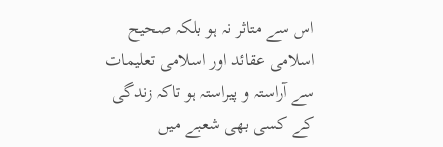اس سے متاثر نہ ہو بلکہ صحیح اسلامی عقائد اور اسلامی تعلیمات سے آراستہ و پیراستہ ہو تاکہ زندگی کے کسی بھی شعبے میں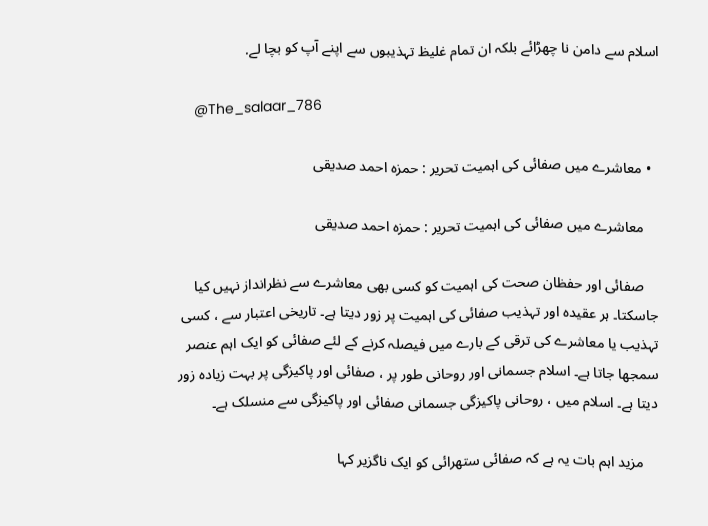اسلام سے دامن نا چھڑائے بلکہ ان تمام غلیظ تہذیبوں سے اپنے آپ کو بچا لے.

    @The_salaar_786

  • معاشرے میں صفائی کی اہمیت تحریر : حمزہ احمد صدیقی

    معاشرے میں صفائی کی اہمیت تحریر : حمزہ احمد صدیقی

    صفائی اور حفظان صحت کی اہمیت کو کسی بھی معاشرے سے نظرانداز نہیں کیا جاسکتا۔ ہر عقیدہ اور تہذیب صفائی کی اہمیت پر زور دیتا ہے۔ تاریخی اعتبار سے ، کسی تہذیب یا معاشرے کی ترقی کے بارے میں فیصلہ کرنے کے لئے صفائی کو ایک اہم عنصر سمجھا جاتا ہے۔ اسلام جسمانی اور روحانی طور پر ، صفائی اور پاکیزگی پر بہت زیادہ زور دیتا ہے۔ اسلام میں ، روحانی پاکیزگی جسمانی صفائی اور پاکیزگی سے منسلک ہے۔

    مزید اہم بات یہ ہے کہ صفائی ستھرائی کو ایک ناگزیر کہا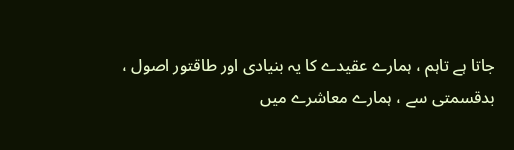جاتا ہے تاہم ، ہمارے عقیدے کا یہ بنیادی اور طاقتور اصول ، بدقسمتی سے ، ہمارے معاشرے میں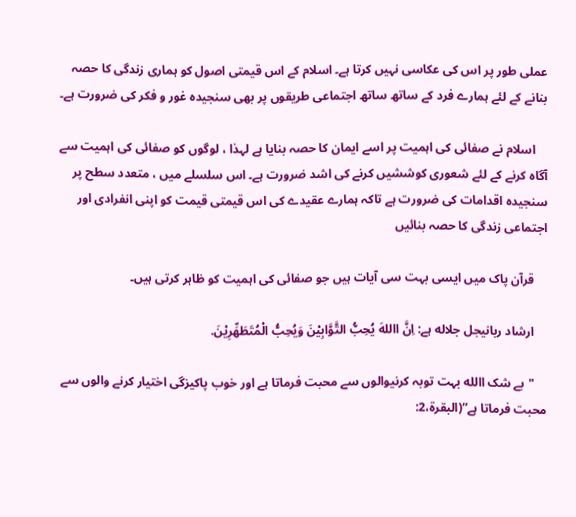عملی طور پر اس کی عکاسی نہیں کرتا ہے۔ اسلام کے اس قیمتی اصول کو ہماری زندگی کا حصہ بنانے کے لئے ہمارے فرد کے ساتھ ساتھ اجتماعی طریقوں پر بھی سنجیدہ غور و فکر کی ضرورت ہے۔

    اسلام نے صفائی کی اہمیت پر اسے ایمان کا حصہ بنایا ہے لہذا ، لوگوں کو صفائی کی اہمیت سے آگاہ کرنے کے لئے شعوری کوششیں کرنے کی اشد ضرورت ہے۔ اس سلسلے میں ، متعدد سطح پر سنجیدہ اقدامات کی ضرورت ہے تاکہ ہمارے عقیدے کی اس قیمتی قیمت کو اپنی انفرادی اور اجتماعی زندگی کا حصہ بنائیں

    قرآن پاک میں ایسی بہت سی آیات ہیں جو صفائی کی اہمیت کو ظاہر کرتی ہیں۔

    ارشاد ربانیجل جلاله ہے: اِنَّ االلهَ يُحِبُّ التَّوَّابِيْنَ وَيُحِبُّ الْمُتَطَهِّرِيْنَ.

    "بے شک االله بہت توبہ کرنیوالوں سے محبت فرماتا ہے اور خوب پاکیزگی اختیار کرنے والوں سے محبت فرماتا ہے”(البقرة،2: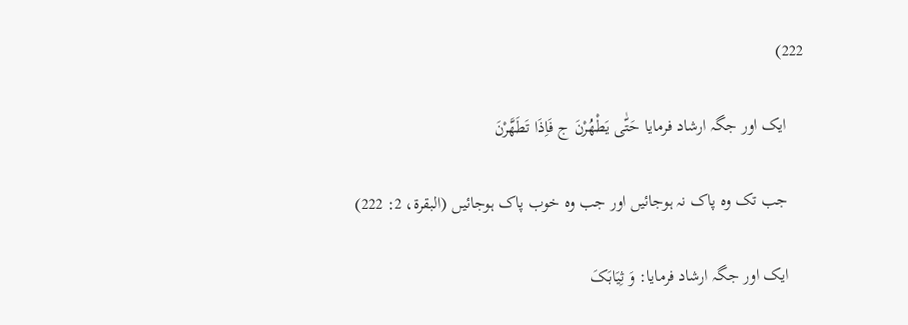222)

    ایک اور جگہ ارشاد فرمایا حَتّٰی يَطْهُرْنَ ج فَاِذَا تَطَهَّرْنَ

    جب تک وہ پاک نہ ہوجائیں اور جب وہ خوب پاک ہوجائیں (البقرة، 2: 222)

    ایک اور جگہ ارشاد فرمایا: وَ ثِيَابَکَ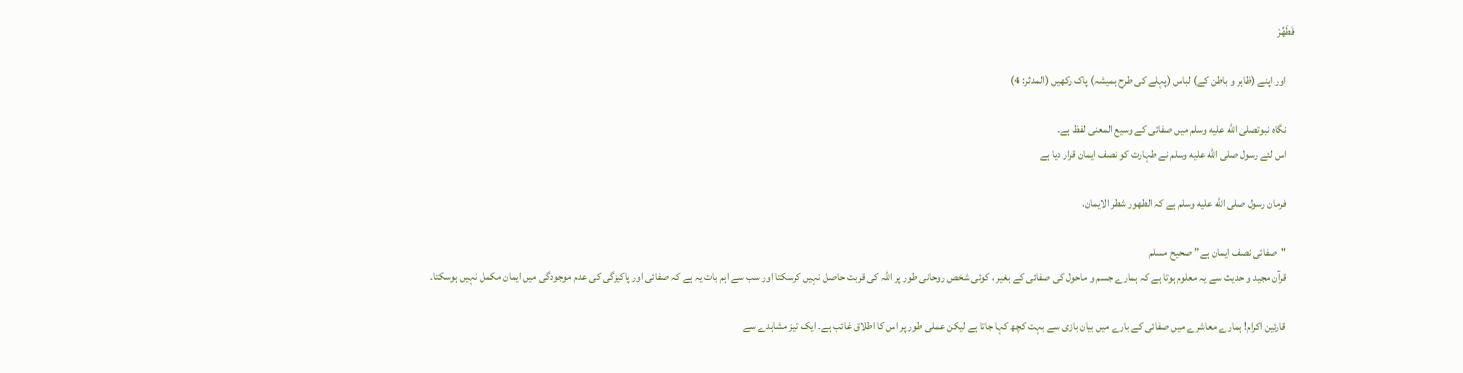فَطَهِّرْ

    اور اپنے (ظاہر و باطن کے) لباس (پہلے کی طرح ہمیشہ) پاک رکھیں (المدثر: 4)

    نگاہ نبوتصلى الله عليه وسلم میں صفائی کے وسیع المعنی لفظ ہے۔
    اس لئے رسول صلى الله عليه وسلم نے طہارت کو نصف ایمان قرار دیا ہے

    فرمان رسول صلى الله عليه وسلم ہے کہ الطهور شطر الايمان.

    "صفائی نصف ایمان ہے” صحيح مسلم
    قرآن مجید و حدیث سے یہ معلوم ہوتا ہے کہ ہمارے جسم و ماحول کی صفائی کے بغیر ، کوئی شخص روحانی طور پر اللہ کی قربت حاصل نہیں کرسکتا اور سب سے اہم بات یہ ہے کہ صفائی اور پاکیزگی کی عدم موجودگی میں ایمان مکمل نہیں ہوسکتا۔

    قارئين اکرام! ہمارے معاشرے میں صفائی کے بارے میں بیان بازی سے بہت کچھ کہا جاتا ہے لیکن عملی طور پر اس کا اطلاق غائب ہے۔ ایک تیز مشاہدے سے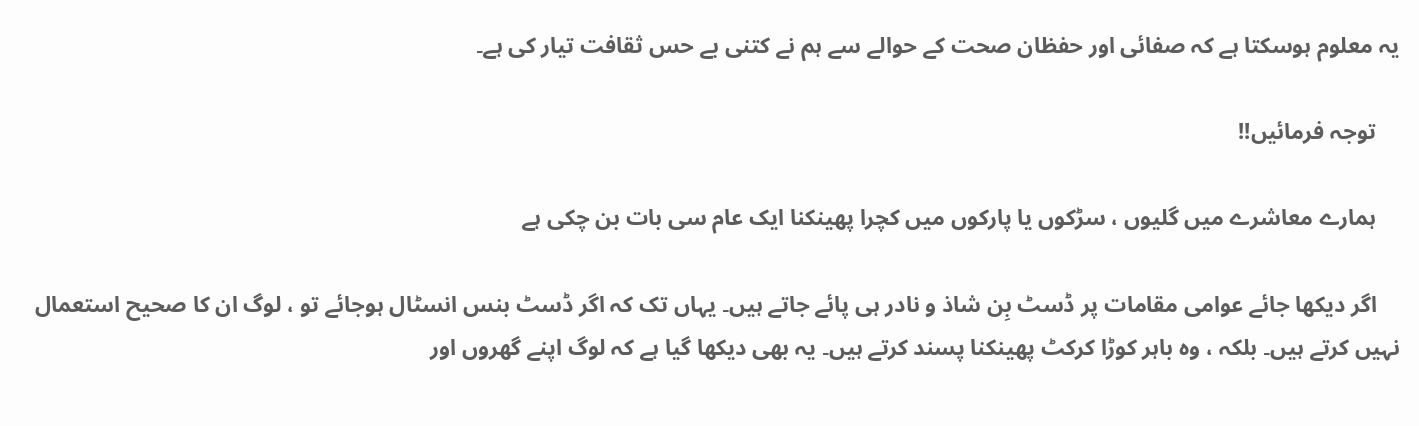یہ معلوم ہوسکتا ہے کہ صفائی اور حفظان صحت کے حوالے سے ہم نے کتنی بے حس ثقافت تیار کی ہے۔

    توجہ فرمائیں!!

    ہمارے معاشرے میں گلیوں ، سڑکوں یا پارکوں میں کچرا پھینکنا ایک عام سی بات بن چکی ہے

    اگر دیکھا جائے عوامی مقامات پر ڈسٹ بِن شاذ و نادر ہی پائے جاتے ہیں۔ یہاں تک کہ اگر ڈسٹ بنس انسٹال ہوجائے تو ، لوگ ان کا صحیح استعمال نہیں کرتے ہیں۔ بلکہ ، وہ باہر کوڑا کرکٹ پھینکنا پسند کرتے ہیں۔ یہ بھی دیکھا گیا ہے کہ لوگ اپنے گھروں اور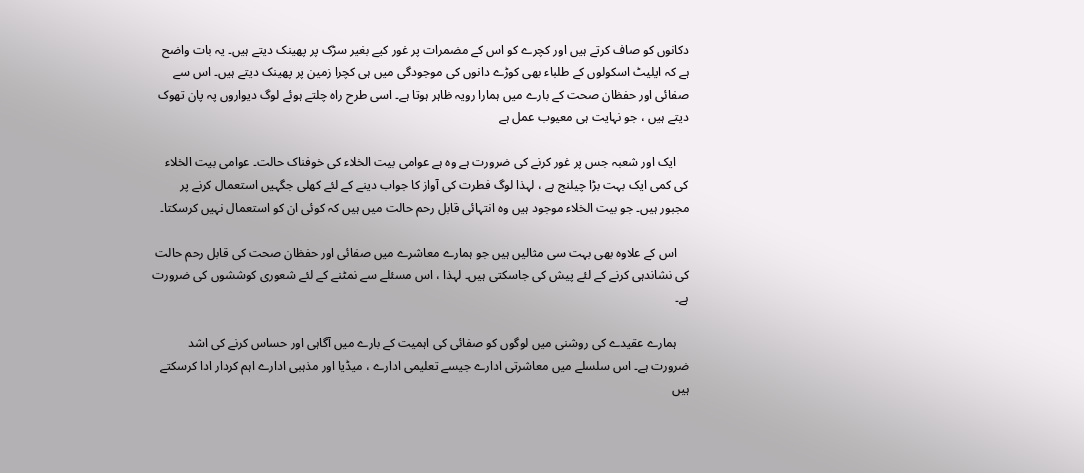دکانوں کو صاف کرتے ہیں اور کچرے کو اس کے مضمرات پر غور کیے بغیر سڑک پر پھینک دیتے ہیں۔ یہ بات واضح ہے کہ ایلیٹ اسکولوں کے طلباء بھی کوڑے دانوں کی موجودگی میں ہی کچرا زمین پر پھینک دیتے ہیں۔ اس سے صفائی اور حفظان صحت کے بارے میں ہمارا رویہ ظاہر ہوتا ہے۔ اسی طرح راہ چلتے ہوئے لوگ دیواروں پہ پان تھوک دیتے ہیں ، جو نہایت ہی معیوب عمل ہے

    ایک اور شعبہ جس پر غور کرنے کی ضرورت ہے وہ ہے عوامی بیت الخلاء کی خوفناک حالت۔ عوامی بیت الخلاء کی کمی ایک بہت بڑا چیلنج ہے ، لہذا لوگ فطرت کی آواز کا جواب دینے کے لئے کھلی جگہیں استعمال کرنے پر مجبور ہیں۔ جو بیت الخلاء موجود ہیں وہ انتہائی قابل رحم حالت میں ہیں کہ کوئی ان کو استعمال نہیں کرسکتا۔

    اس کے علاوہ بھی بہت سی مثالیں ہیں جو ہمارے معاشرے میں صفائی اور حفظان صحت کی قابل رحم حالت کی نشاندہی کرنے کے لئے پیش کی جاسکتی ہیں۔ لہذا ، اس مسئلے سے نمٹنے کے لئے شعوری کوششوں کی ضرورت ہے۔

    ہمارے عقیدے کی روشنی میں لوگوں کو صفائی کی اہمیت کے بارے میں آگاہی اور حساس کرنے کی اشد ضرورت ہے۔ اس سلسلے میں معاشرتی ادارے جیسے تعلیمی ادارے ، میڈیا اور مذہبی ادارے اہم کردار ادا کرسکتے ہیں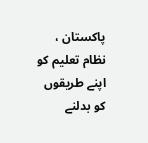پاکستان ، نظام تعلیم کو اپنے طریقوں کو بدلنے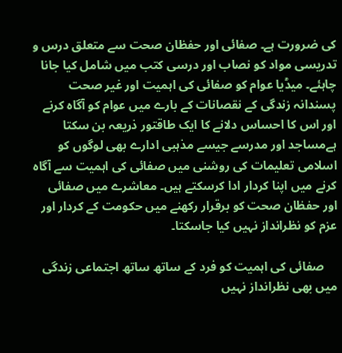کی ضرورت ہے۔ صفائی اور حفظان صحت سے متعلق درس و تدریسی مواد کو نصاب اور درسی کتب میں شامل کیا جانا چاہئے۔ میڈیا عوام کو صفائی کی اہمیت اور غیر صحت پسندانہ زندگی کے نقصانات کے بارے میں عوام کو آگاہ کرنے اور اس کا احساس دلانے کا ایک طاقتور ذریعہ بن سکتا ہےمساجد اور مدرسے جیسے مذہبی ادارے بھی لوگوں کو اسلامی تعلیمات کی روشنی میں صفائی کی اہمیت سے آگاہ کرنے میں اپنا کردار ادا کرسکتے ہیں۔ معاشرے میں صفائی اور حفظان صحت کو برقرار رکھنے میں حکومت کے کردار اور عزم کو نظرانداز نہیں کیا جاسکتا۔

    صفائی کی اہمیت کو فرد کے ساتھ ساتھ اجتماعی زندگی میں بھی نظرانداز نہیں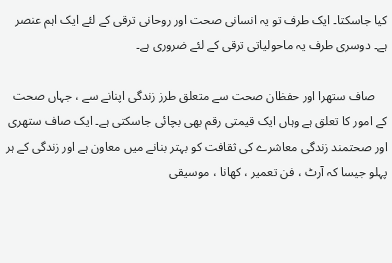کیا جاسکتا۔ ایک طرف تو یہ انسانی صحت اور روحانی ترقی کے لئے ایک اہم عنصر ہے۔ دوسری طرف یہ ماحولیاتی ترقی کے لئے ضروری ہے۔

    صاف ستھرا اور حفظان صحت سے متعلق طرز زندگی اپنانے سے ، جہاں صحت کے امور کا تعلق ہے وہاں ایک قیمتی رقم بھی بچائی جاسکتی ہے۔ ایک صاف ستھری اور صحتمند زندگی معاشرے کی ثقافت کو بہتر بنانے میں معاون ہے اور زندگی کے ہر پہلو جیسا کہ آرٹ ، فن تعمیر ، کھانا ، موسیقی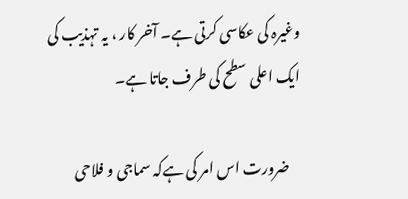وغیرہ کی عکاسی کرتی ہے۔ آخر کار ، یہ تہذیب کی ایک اعلی سطح کی طرف جاتا ہے۔

    ضرورت اس امر کی ہےکہ سماجی و فلاحی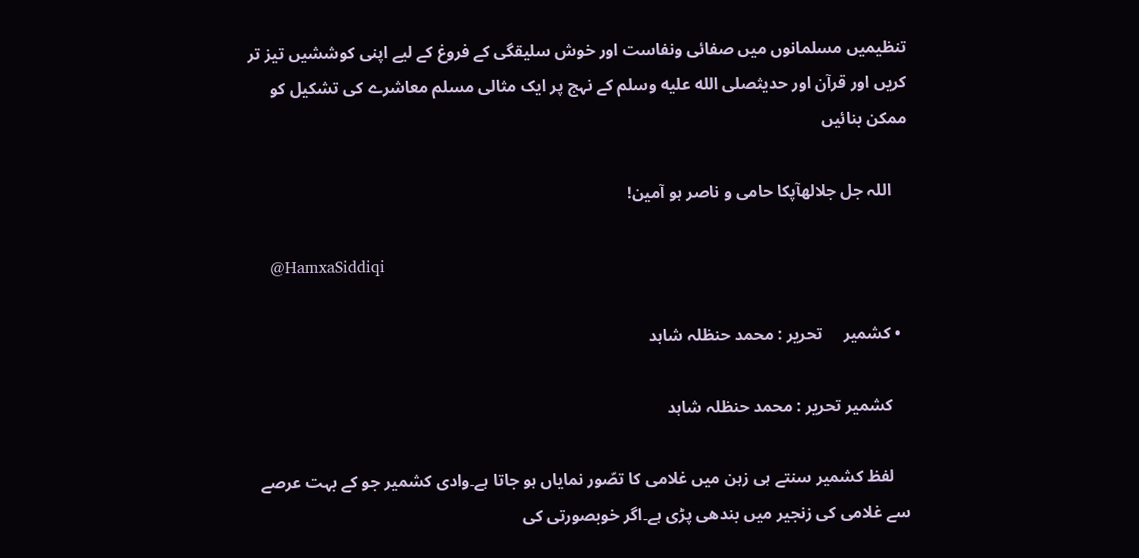تنظیمیں مسلمانوں میں صفائی ونفاست اور خوش سلیقگی کے فروغ کے لیے اپنی کوششیں تیز تر کریں اور قرآن اور حدیثصلى الله عليه وسلم کے نہج پر ایک مثالی مسلم معاشرے کی تشکیل کو ممکن بنائیں

    اللہ جل جلالهآپکا حامی و ناصر ہو آمین!

    @HamxaSiddiqi

  • کشمیر     تحریر : محمد حنظلہ شاہد

    کشمیر تحریر : محمد حنظلہ شاہد

    لفظ کشمیر سنتے ہی زہن میں غلامی کا تصّور نمایاں ہو جاتا ہے۔وادی کشمیر جو کے بہت عرصے سے غلامی کی زنجیر میں بندھی پڑی ہے۔اگر خوبصورتی کی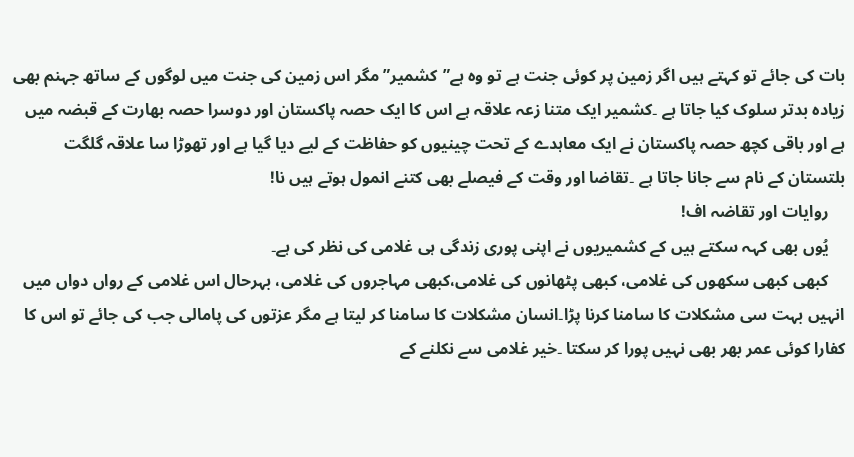بات کی جائے تو کہتے ہیں اگر زمین پر کوئی جنت ہے تو وہ ہے”کشمیر”مگر اس زمین کی جنت میں لوگوں کے ساتھ جہنم بھی زیادہ بدتر سلوک کیا جاتا ہے ۔کشمیر ایک متنا زعہ علاقہ ہے اس کا ایک حصہ پاکستان اور دوسرا حصہ بھارت کے قبضہ میں ہے اور باقی کچھ حصہ پاکستان نے ایک معاہدے کے تحت چینیوں کو حفاظت کے لیے دیا گیا ہے اور تھوڑا سا علاقہ گلگت بلتستان کے نام سے جانا جاتا ہے ۔تقاضا اور وقت کے فیصلے بهی کتنے انمول ہوتے ہیں نا!
    روایات اور تقاضہ اف!
    یُوں بھی کہہ سکتے ہیں کے کشمیریوں نے اپنی پوری زندگی ہی غلامی کی نظر کی ہے۔
    کبھی کبھی سکھوں کی غلامی، کبھی پٹھانوں کی غلامی،کبھی مہاجروں کی غلامی، بہرحال اس غلامی کے رواں دواں میں انہیں بہت سی مشکلات کا سامنا کرنا پڑا۔انسان مشکلات کا سامنا کر لیتا ہے مگر عزتوں کی پامالی جب کی جائے تو اس کا کفارا کوئی عمر بھر بھی نہیں پورا کر سکتا ۔خیر غلامی سے نکلنے کے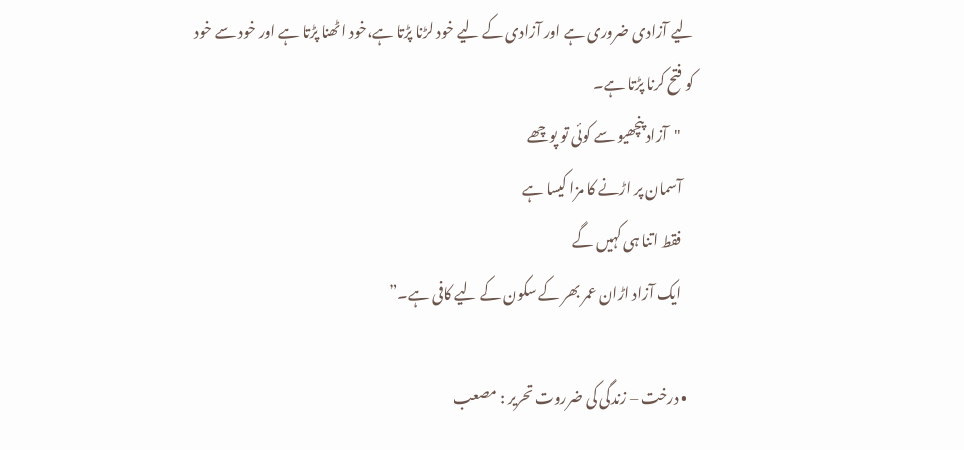لیے آزادی ضروری ہے اور آزادی کے لیے خود لڑنا پڑتا ہے،خود اٹھنا پڑتا ہے اور خود سے خود کو فتح کرنا پڑتا ہے۔
    "آزاد پنچھیو سے کوئی تو پوچھے
    آسمان پر اڑنے کا مزا کیسا ہے
    فقط اتنا ہی کہیں گے
    ایک آزاد اڑان عمر بھر کے سکون کے لیے کافی ہے۔”

  • درخت – زندگی کی ضرروت تحریر : مصعب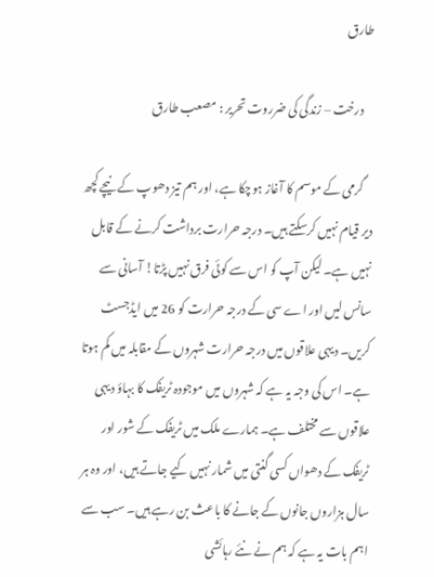طارق

    درخت – زندگی کی ضرروت تحریر : مصعب طارق

    گرمی کے موسم کا آغاز ہوچکا ہے، اور ہم تیز دھوپ کے نیچے کچھ دیر قیام نہیں کرسکتے ہیں۔ درجہ حرارت برداشت کرنے کے قابل نہیں ہے۔ لیکن آپ کو اس سے کوئی فرق نہیں پڑتا! آسانی سے سانس لیں اور اے سی کے درجہ حرارت کو 26 میں ایڈجسٹ کریں۔ دیہی علاقوں میں درجہ حرارت شہروں کے مقابلہ میں کم ہوتا ہے۔ اس کی وجہ یہ ہے کہ شہروں میں موجودہ ٹریفک کا بہاؤ دیہی علاقوں سے مختلف ہے۔ ہمارے ملک میں ٹریفک کے شور اور ٹریفک کے دھواں کسی گنتی میں شمار نہیں کیے جاتے ہیں، اور وہ ہر سال ہزاروں جانوں کے جانے کا باعث بن رہے ہیں۔ سب سے اہم بات یہ ہے کہ ہم نے نئے رہائشی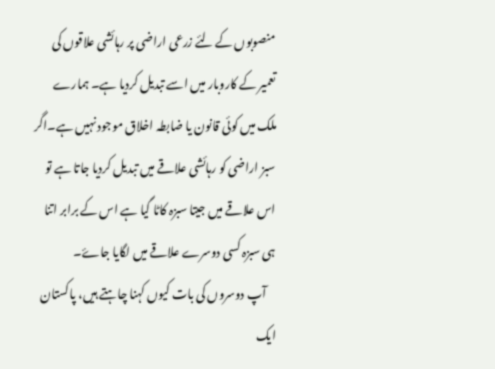منصوبوں کے لئے زرعی اراضی پر رہائشی علاقوں کی تعمیر کے کاروبار میں اسے تبدیل کردیا ہے۔ ہمارے ملک میں کوئی قانون یا ضابطہ اخلاق موجود نہیں ہے۔اگر سبز اراضی کو رہائشی علاقے میں تبدیل کردیا جاتا ہے تو اس علاقے میں جیتا سبزہ کاٹا گیا ہے اس کے برابر اتنا ہی سبزہ کسی دوسرے علاقے میں لگایا جاۓ۔
    آپ دوسروں کی بات کیوں کہنا چاہتے ہیں، پاکستان ایک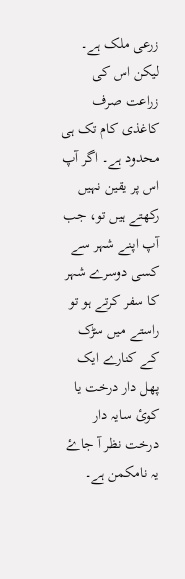زرعی ملک ہے۔ لیکن اس کی زراعت صرف کاغذی کام تک ہی محدود ہے۔ اگر آپ اس پر یقین نہیں رکھتے ہیں تو، جب آپ اپنے شہر سے کسی دوسرے شہر کا سفر کرتے ہو تو راستے میں سڑک کے کنارے ایک پھل دار درخت یا کوئ سایہ دار درخت نظر آ جاۓ یہ نامکمن ہے۔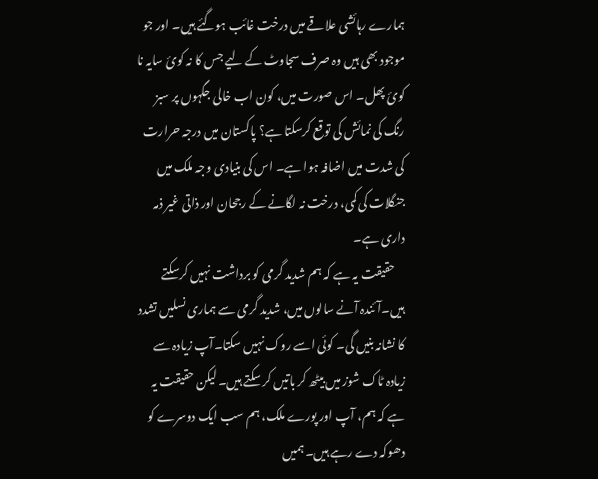ہمارے رہائشی علاقے میں درخت غائب ہوگئے ہیں۔ اور جو موجود بھی ہیں وہ صرف سجاوٹ کے لیے جس کا نہ کوئ سایہ نا کوئ پھل۔ اس صورت میں، کون اب خالی جگہوں پر سبز رنگ کی نمائش کی توقع کرسکتا ہے؟ پاکستان میں درجہ حرارت کی شدت میں اضافہ ہوا ہے۔ اس کی بنیادی وجہ ملک میں جنگلات کی کمی، درخت نہ لگانے کے رجحان اور ذاتی غیر ذمہ داری ہے۔
    حقیقت یہ ہے کہ ہم شدید گرمی کو برداشت نہیں کرسکتے ہیں۔آئندہ آنے سالوں میں، شدید گرمی سے ہماری نسلیں تشدد کا نشانہ بنیں گی۔ کوئی اسے روک نہیں سکتا۔آپ زیادہ سے زیادہ ٹاک شوز میں بیٹھ کر باتیں کر سکتے ہیں۔ لیکن حقیقت یہ ہے کہ ہم، آپ اور پورے ملک، ہم سب ایک دوسرے کو دھوکہ دے رہے ہیں۔ ہمیں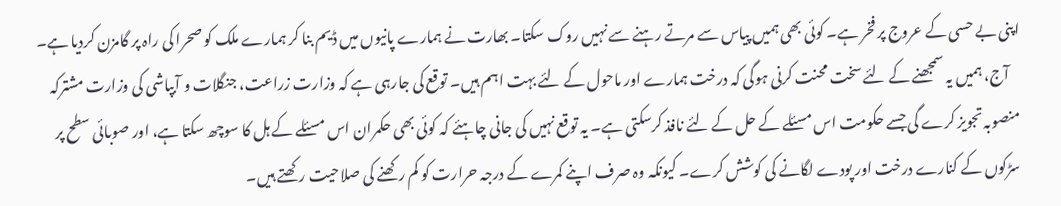اپنی بے حسی کے عروج پر فخر ہے۔ کوئی بھی ہمیں پیاس سے مرتے رہنے سے نہیں روک سکتا۔ بھارت نے ہمارے پانیوں میں ڈیم بنا کر ہمارے ملک کو صحرا کی راہ پر گامزن کردیا ہے۔
    آج، ہمیں یہ سمجھنے کے لئے سخت محنت کرنی ہوگی کہ درخت ہمارے اور ماحول کے لئے بہت اہم ہیں۔ توقع کی جارہی ہے کہ وزارت زراعت، جنگلات و آبپاشی کی وزارت مشترکہ منصوبہ تجویز کرے گی جسے حکومت اس مسئلے کے حل کے لئے نافذ کرسکتی ہے۔ یہ توقع نہیں کی جانی چاہئے کہ کوئی بھی حکمران اس مسئلے کے ہل کا سوچھ سکتا ہے، اور صوبائی سطح پر سڑکوں کے کنارے درخت اور پودے لگانے کی کوشش کرے۔ کیونکہ وہ صرف اپنے کمرے کے درجہ حرارت کو کم رکھنے کی صلاحیت رکھتے ہیں۔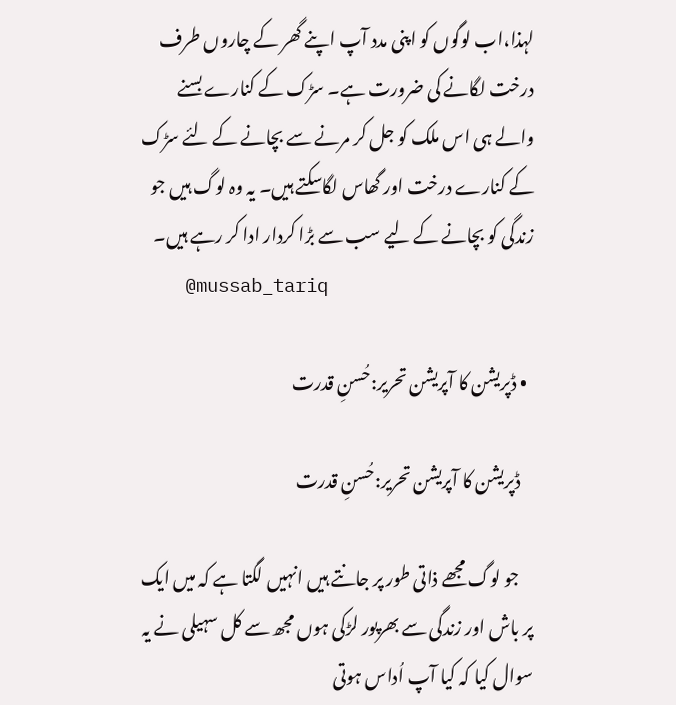لہذا،اب لوگوں کو اپنی مدد آپ اپنے گھر کے چاروں طرف درخت لگانے کی ضرورت ہے۔ سڑک کے کنارے بسنے والے ہی اس ملک کو جل کر مرنے سے بچانے کے لئے سڑک کے کنارے درخت اور گھاس لگاسکتے ہیں۔ یہ وہ لوگ ہیں جو زندگی کو بچانے کے لیے سب سے بڑا کردار ادا کر رہے ہیں۔
    @mussab_tariq

  • ڈپریشن کا آپریشن تحریر:حُسنِ قدرت

    ڈپریشن کا آپریشن تحریر:حُسنِ قدرت

    جو لوگ مجھے ذاتی طور پر جانتے ہیں انہیں لگتا ہے کہ میں ایک پر باش اور زندگی سے بھرپور لڑکی ہوں مجھ سے کل سہیلی نے یہ سوال کیا کہ کیا آپ اُداس ہوتی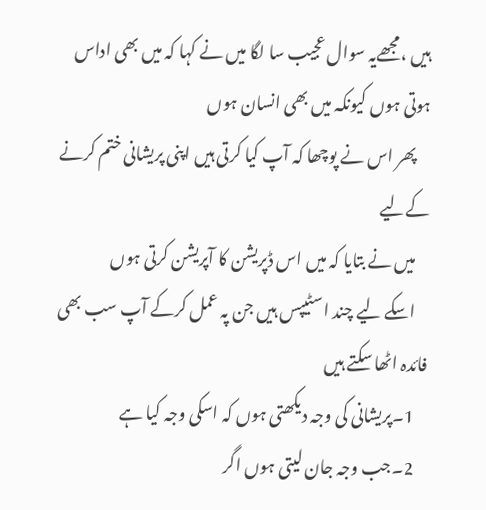ہیں ،مجھےیہ سوال عجیب سا لگا میں نے کہا کہ میں بھی اداس ہوتی ہوں کیونکہ میں بھی انسان ہوں
    پھر اس نے پوچھا کہ آپ کیا کرتی ہیں اپنی پریشانی ختم کرنے کےلیے
    میں نے بتایا کہ میں اس ڈپریشن کا آپریشن کرتی ہوں
    اسکے لیے چند اسٹیپس ہیں جن پہ عمل کرکے آپ سب بھی فائدہ اٹھا سکتے ہیں
    1۔پریشانی کی وجہ دیکھتی ہوں کہ اسکی وجہ کیا ہے
    2۔جب وجہ جان لیتی ہوں اگر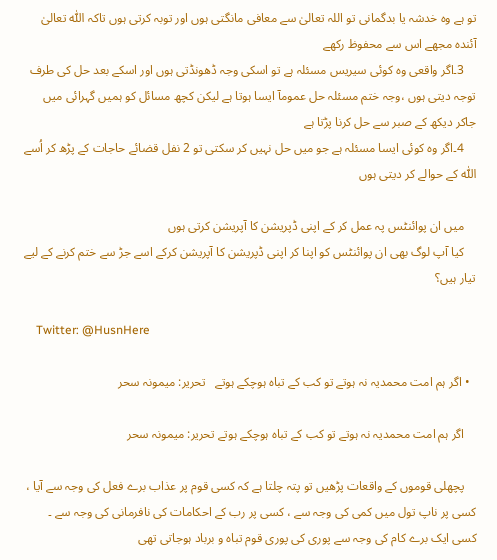تو ہے وہ خدشہ یا بدگمانی تو اللہ تعالیٰ سے معافی مانگتی ہوں اور توبہ کرتی ہوں تاکہ اللّٰہ تعالیٰ آئندہ مجھے اس سے محفوظ رکھے
    3۔اگر واقعی وہ کوئی سیریس مسئلہ ہے تو اسکی وجہ ڈھونڈتی ہوں اور اسکے بعد حل کی طرف توجہ دیتی ہوں ،وجہ ختم مسئلہ حل عمومآ ایسا ہوتا ہے لیکن کچھ مسائل کو ہمیں گہرائی میں جاکر دیکھ کے صبر سے حل کرنا پڑتا ہے
    4۔اگر وہ کوئی ایسا مسئلہ ہے جو میں حل نہیں کر سکتی تو 2 نفل قضائے حاجات کے پڑھ کر اُسے اللّٰہ کے حوالے کر دیتی ہوں

    میں ان پوائنٹس پہ عمل کر کے اپنی ڈپریشن کا آپریشن کرتی ہوں
    کیا آپ لوگ بھی ان پوائنٹس کو اپنا کر اپنی ڈپریشن کا آپریشن کرکے اسے جڑ سے ختم کرنے کے لیے تیار ہیں؟

    Twitter: @HusnHere

  • اگر ہم امت محمدیہ نہ ہوتے تو کب کے تباہ ہوچکے ہوتے   تحریر: میمونہ سحر

    اگر ہم امت محمدیہ نہ ہوتے تو کب کے تباہ ہوچکے ہوتے تحریر: میمونہ سحر

    پچھلی قوموں کے واقعات پڑھیں تو پتہ چلتا ہے کہ کسی قوم پر عذاب برے فعل کی وجہ سے آیا ، کسی پر ناپ تول میں کمی کی وجہ سے ، کسی پر رب کے احکامات کی نافرمانی کی وجہ سے ۔ کسی ایک برے کام کی وجہ سے پوری کی پوری قوم تباہ و برباد ہوجاتی تھی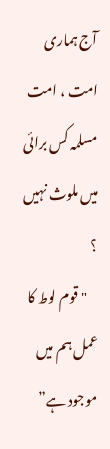آج ہماری امت ، امت مسلمہ کس برائی میں ملوث نہیں ؟
    "قوم لوط کا عمل ہم میں موجود ہے”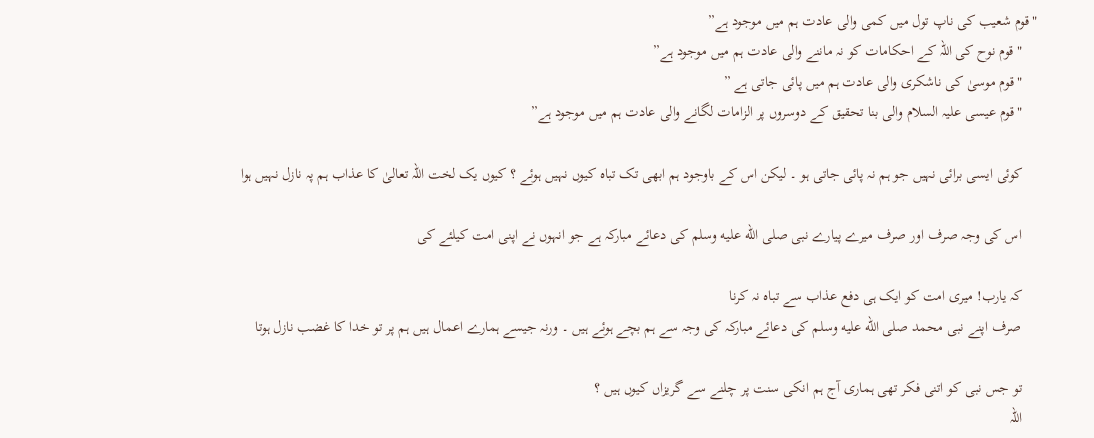"قوم شعیب کی ناپ تول میں کمی والی عادت ہم میں موجود ہے”
    "قوم نوح کی اللہ کے احکامات کو نہ ماننے والی عادت ہم میں موجود ہے”
    "قوم موسیٰ کی ناشکری والی عادت ہم میں پائی جاتی ہے ”
    "قوم عیسی علیہ السلام والی بنا تحقیق کے دوسروں پر الزامات لگانے والی عادت ہم میں موجود ہے”

    کوئی ایسی برائی نہیں جو ہم نہ پائی جاتی ہو ۔ لیکن اس کے باوجود ہم ابھی تک تباہ کیوں نہیں ہوئے ؟ کیوں یک لخت اللہ تعالیٰ کا عذاب ہم پہ نازل نہیں ہوا

    اس کی وجہ صرف اور صرف میرے پیارے نبی صلى الله عليه وسلم کی دعائے مبارکہ ہے جو انہوں نے اپنی امت کیلئے کی

    کہ یارب! میری امت کو ایک ہی دفع عذاب سے تباہ نہ کرنا
    صرف اپنے نبی محمد صلى الله عليه وسلم کی دعائے مبارکہ کی وجہ سے ہم بچے ہوئے ہیں ۔ ورنہ جیسے ہمارے اعمال ہیں ہم پر تو خدا کا غضب نازل ہوتا

    تو جس نبی کو اتنی فکر تھی ہماری آج ہم انکی سنت پر چلنے سے گریزاں کیوں ہیں ؟
    اللہ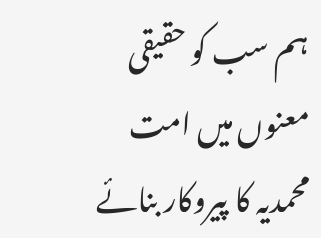ہم سب کو حقیقی معنوں میں امت محمدیہ کا پیروکار بنائے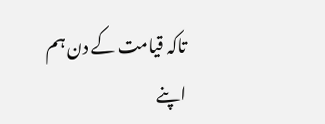تاکہ قیامت کے دن ہم اپنے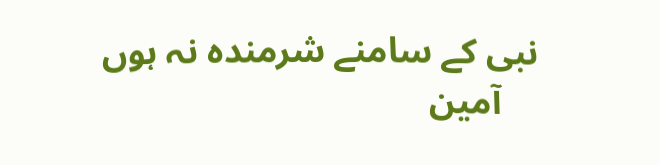نبی کے سامنے شرمندہ نہ ہوں
    آمین